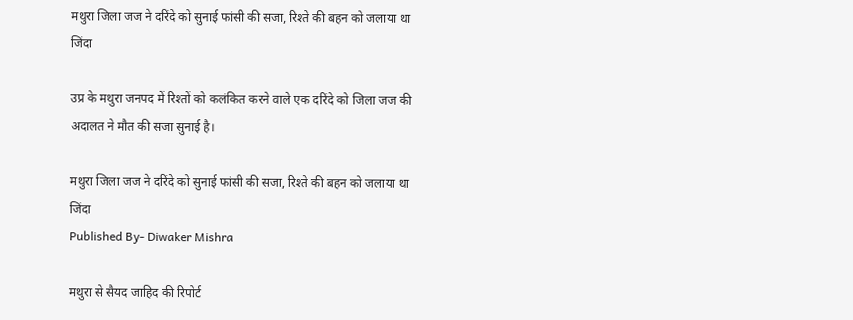मथुरा जिला जज ने दरिंदे को सुनाई फांसी की सजा, रिश्ते की बहन को जलाया था जिंदा

उप्र के मथुरा जनपद में रिश्तों को कलंकित करने वाले एक दरिंदे को जिला जज की अदालत ने मौत की सजा सुनाई है।

मथुरा जिला जज ने दरिंदे को सुनाई फांसी की सजा, रिश्ते की बहन को जलाया था जिंदा
Published By- Diwaker Mishra

मथुरा से सैयद जाहिद की रिपोर्ट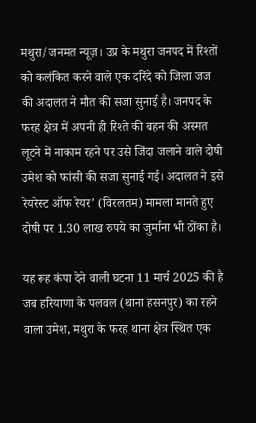मथुरा/जनमत न्यूज़। उप्र के मथुरा जनपद में रिश्तों को कलंकित करने वाले एक दरिंदे को जिला जज की अदालत ने मौत की सजा सुनाई है। जनपद के फरह क्षेत्र में अपनी ही रिश्ते की बहन की अस्मत लूटने में नाकाम रहने पर उसे जिंदा जलाने वाले दोषी उमेश को फांसी की सजा सुनाई गई। अदालत ने इसे रेयरेस्ट ऑफ रेयर’ (विरलतम) मामला मानते हुए दोषी पर 1.30 लाख रुपये का जुर्माना भी ठोंका है।

यह रूह कंपा देने वाली घटना 11 मार्च 2025 की है जब हरियाणा के पलवल (थाना हसनपुर) का रहने वाला उमेश, मथुरा के फरह थाना क्षेत्र स्थित एक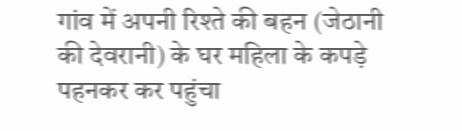गांव में अपनी रिश्ते की बहन (जेठानी की देवरानी) के घर महिला के कपड़े पहनकर कर पहुंचा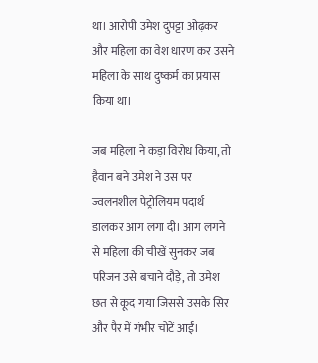था। आरोपी उमेश दुपट्टा ओढ़कर और महिला का वेश धारण कर उसने महिला के साथ दुष्कर्म का प्रयास किया था।

जब महिला ने कड़ा विरोध किया, तो हैवान बने उमेश ने उस पर ज्वलनशील पेट्रोलियम पदार्थ डालकर आग लगा दी। आग लगने से महिला की चीखें सुनकर जब परिजन उसे बचाने दौड़े, तो उमेश छत से कूद गया जिससे उसके सिर और पैर में गंभीर चोटें आईं।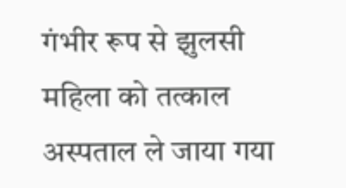गंभीर रूप से झुलसी महिला को तत्काल अस्पताल ले जाया गया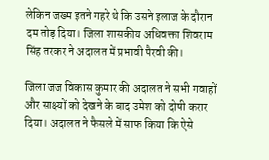लेकिन जख्म इतने गहरे थे कि उसने इलाज के दौरान दम तोड़ दिया। जिला शासकीय अधिवक्ता शिवराम सिंह तरकर ने अदालत में प्रभावी पैरवी की।

जिला जज विकास कुमार की अदालत ने सभी गवाहों और साक्ष्यों को देखने के बाद उमेश को दोषी करार दिया। अदालत ने फैसले में साफ किया कि ऐसे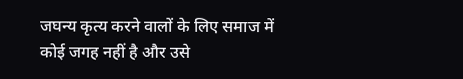जघन्य कृत्य करने वालों के लिए समाज में कोई जगह नहीं है और उसे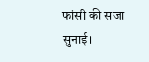फांसी की सजा सुनाई।